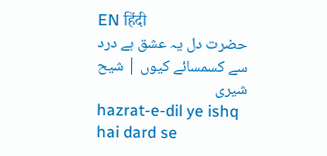EN हिंदी
حضرت دل یہ عشق ہے درد سے کسمسائے کیوں | شیح شیری
hazrat-e-dil ye ishq hai dard se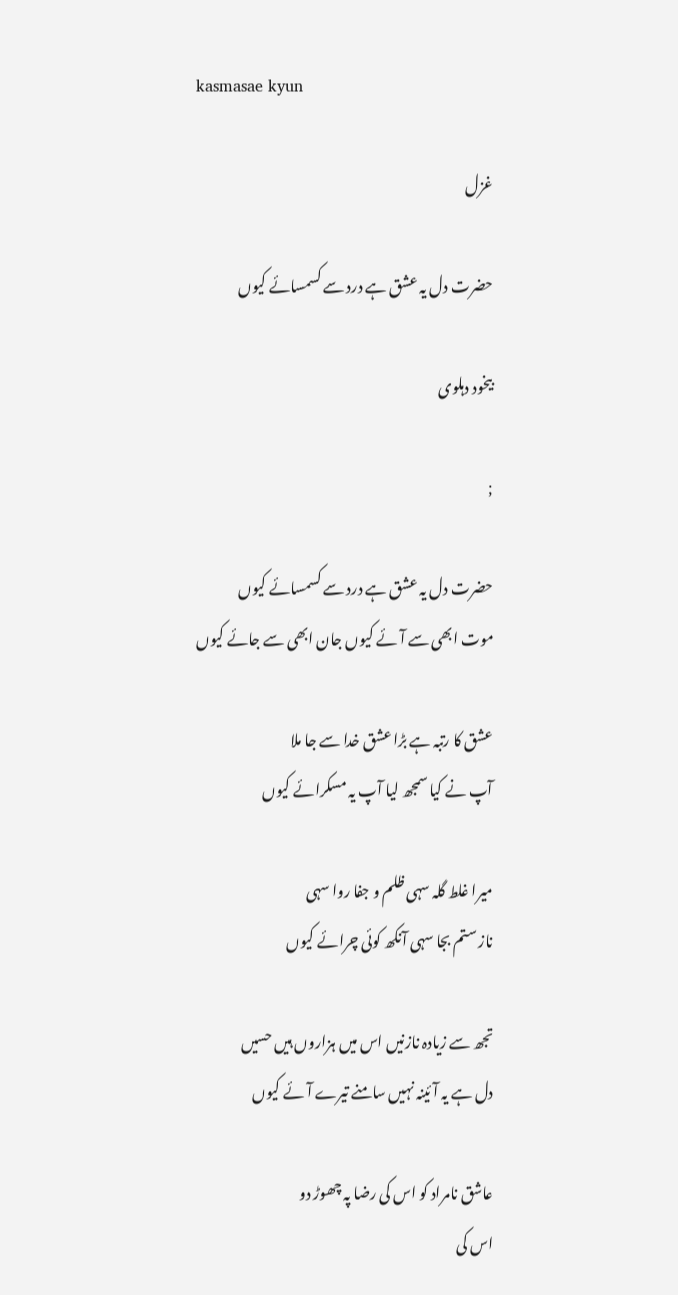kasmasae kyun

غزل

حضرت دل یہ عشق ہے درد سے کسمسائے کیوں

بیخود دہلوی

;

حضرت دل یہ عشق ہے درد سے کسمسائے کیوں
موت ابھی سے آئے کیوں جان ابھی سے جائے کیوں

عشق کا رتبہ ہے بڑا عشق خدا سے جا ملا
آپ نے کیا سمجھ لیا آپ یہ مسکرائے کیوں

میرا غلط گلہ سہی ظلم و جفا روا سہی
ناز ستم بجا سہی آنکھ کوئی چرائے کیوں

تجھ سے زیادہ نازنیں اس میں ہزاروں ہیں حسیں
دل ہے یہ آئینہ نہیں سامنے تیرے آئے کیوں

عاشق نامراد کو اس کی رضا پہ چھوڑ دو
اس کی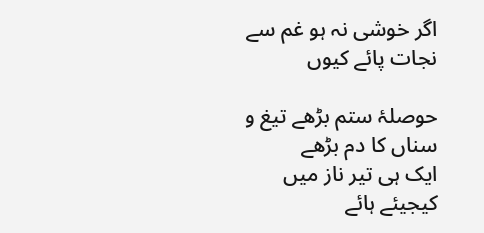اگر خوشی نہ ہو غم سے نجات پائے کیوں

حوصلۂ ستم بڑھے تیغ و سناں کا دم بڑھے
ایک ہی تیر ناز میں کیجیئے ہائے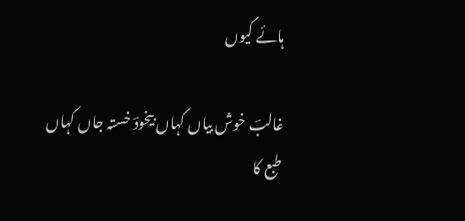ہائے کیوں

غالبؔ خوش بیاں کہاں بیخودؔ خستہ جاں کہاں
طبع کا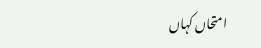امتحاں کہاں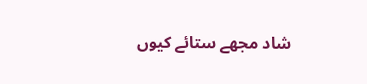شاد مجھے ستائے کیوں